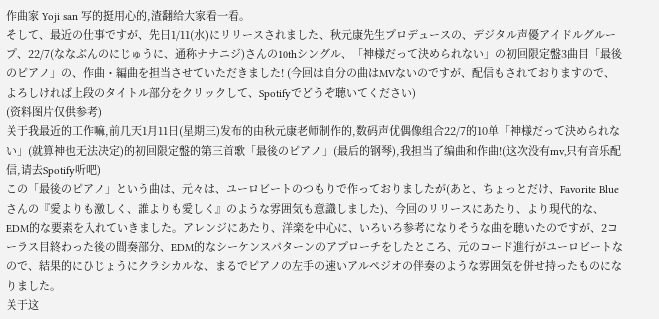作曲家 Yoji san 写的挺用心的,渣翻给大家看一看。
そして、最近の仕事ですが、先日1/11(水)にリリースされました、秋元康先生プロデュースの、デジタル声優アイドルグループ、22/7(ななぶんのにじゅうに、通称ナナニジ)さんの10thシングル、「神様だって決められない」の初回限定盤3曲目「最後のピアノ」の、作曲・編曲を担当させていただきました! (今回は自分の曲はMVないのですが、配信もされておりますので、よろしければ上段のタイトル部分をクリックして、Spotifyでどうぞ聴いてください)
(资料图片仅供参考)
关于我最近的工作嘛,前几天1月11日(星期三)发布的由秋元康老师制作的,数码声优偶像组合22/7的10单「神様だって決められない」(就算神也无法决定)的初回限定盤的第三首歌「最後のピアノ」(最后的钢琴),我担当了编曲和作曲!(这次没有mv,只有音乐配信,请去Spotify听吧)
この「最後のピアノ」という曲は、元々は、ユーロビートのつもりで作っておりましたが(あと、ちょっとだけ、Favorite Blueさんの『愛よりも激しく、誰よりも愛しく』のような雰囲気も意識しました)、今回のリリースにあたり、より現代的な、EDM的な要素を入れていきました。アレンジにあたり、洋楽を中心に、いろいろ参考になりそうな曲を聴いたのですが、2コーラス目終わった後の間奏部分、EDM的なシーケンスパターンのアプローチをしたところ、元のコード進行がユーロビートなので、結果的にひじょうにクラシカルな、まるでピアノの左手の速いアルペジオの伴奏のような雰囲気を併せ持ったものになりました。
关于这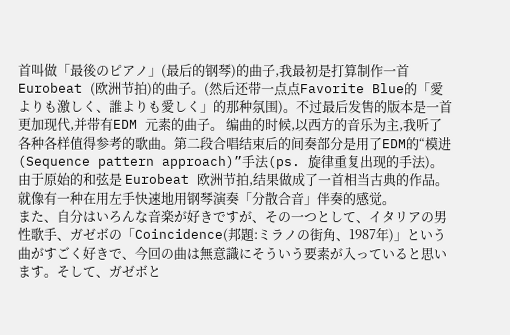首叫做「最後のピアノ」(最后的钢琴)的曲子,我最初是打算制作一首Eurobeat (欧洲节拍)的曲子。(然后还带一点点Favorite Blue的「愛よりも激しく、誰よりも愛しく」的那种氛围)。不过最后发售的版本是一首更加现代,并带有EDM 元素的曲子。 编曲的时候,以西方的音乐为主,我听了各种各样值得参考的歌曲。第二段合唱结束后的间奏部分是用了EDM的“模进(Sequence pattern approach)”手法(ps. 旋律重复出现的手法)。由于原始的和弦是 Eurobeat 欧洲节拍,结果做成了一首相当古典的作品。就像有一种在用左手快速地用钢琴演奏「分散合音」伴奏的感觉。
また、自分はいろんな音楽が好きですが、その一つとして、イタリアの男性歌手、ガゼボの「Coincidence(邦題:ミラノの街角、1987年)」という曲がすごく好きで、今回の曲は無意識にそういう要素が入っていると思います。そして、ガゼボと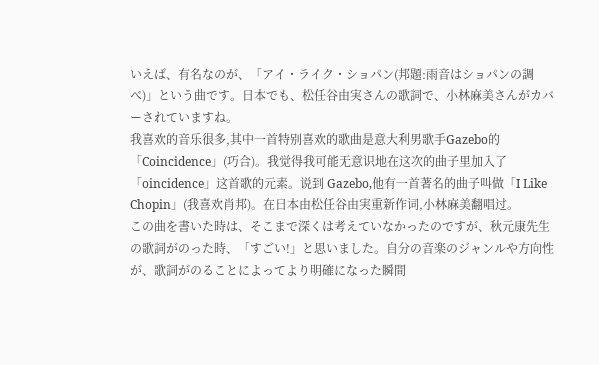いえば、有名なのが、「アイ・ライク・ショパン(邦題:雨音はショパンの調べ)」という曲です。日本でも、松任谷由実さんの歌詞で、小林麻美さんがカバーされていますね。
我喜欢的音乐很多,其中一首特别喜欢的歌曲是意大利男歌手Gazebo的「Coincidence」(巧合)。我觉得我可能无意识地在这次的曲子里加入了「oincidence」这首歌的元素。说到 Gazebo,他有一首著名的曲子叫做「I Like Chopin」(我喜欢肖邦)。在日本由松任谷由実重新作词,小林麻美翻唱过。
この曲を書いた時は、そこまで深くは考えていなかったのですが、秋元康先生の歌詞がのった時、「すごい!」と思いました。自分の音楽のジャンルや方向性が、歌詞がのることによってより明確になった瞬間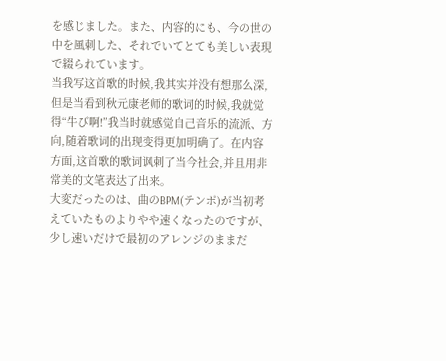を感じました。また、内容的にも、今の世の中を風刺した、それでいてとても美しい表現で綴られています。
当我写这首歌的时候,我其实并没有想那么深,但是当看到秋元康老师的歌词的时候,我就觉得“牛び啊!”我当时就感觉自己音乐的流派、方向,随着歌词的出现变得更加明确了。在内容方面,这首歌的歌词讽刺了当今社会,并且用非常美的文笔表达了出来。
大変だったのは、曲のBPM(テンポ)が当初考えていたものよりやや速くなったのですが、少し速いだけで最初のアレンジのままだ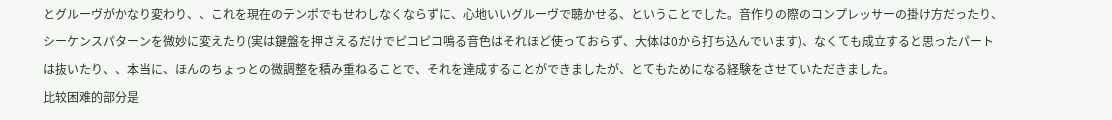とグルーヴがかなり変わり、、これを現在のテンポでもせわしなくならずに、心地いいグルーヴで聴かせる、ということでした。音作りの際のコンプレッサーの掛け方だったり、シーケンスパターンを微妙に変えたり(実は鍵盤を押さえるだけでピコピコ鳴る音色はそれほど使っておらず、大体は0から打ち込んでいます)、なくても成立すると思ったパートは抜いたり、、本当に、ほんのちょっとの微調整を積み重ねることで、それを達成することができましたが、とてもためになる経験をさせていただきました。
比较困难的部分是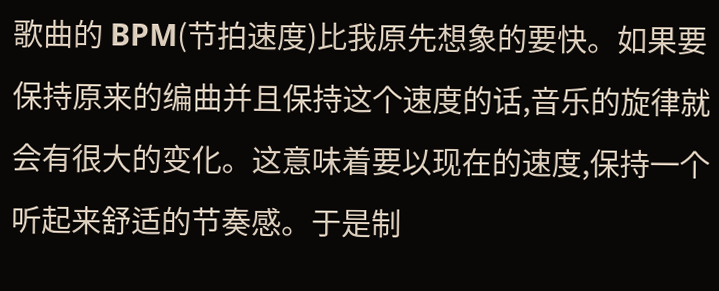歌曲的 BPM(节拍速度)比我原先想象的要快。如果要保持原来的编曲并且保持这个速度的话,音乐的旋律就会有很大的变化。这意味着要以现在的速度,保持一个听起来舒适的节奏感。于是制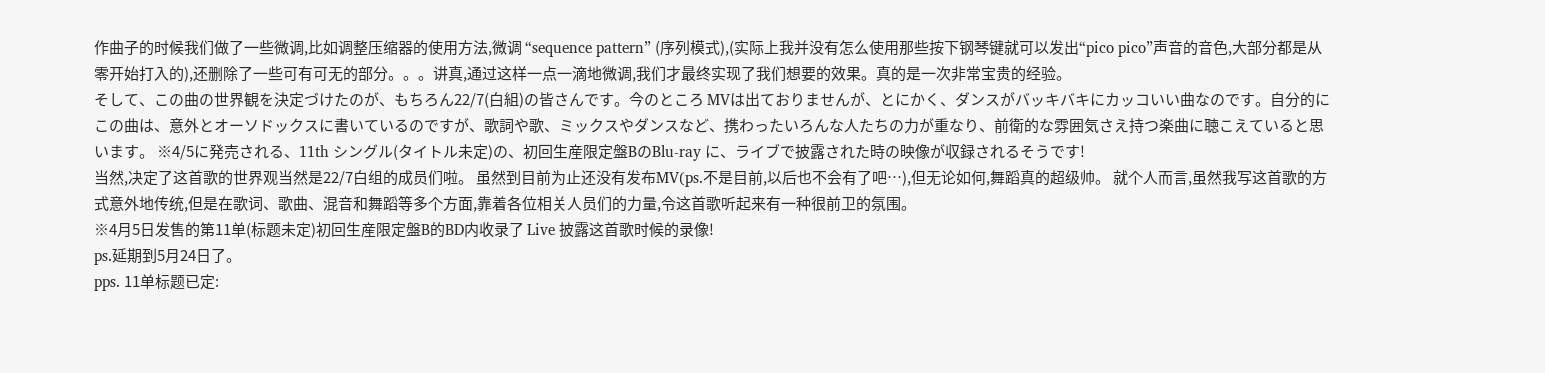作曲子的时候我们做了一些微调,比如调整压缩器的使用方法,微调 “sequence pattern” (序列模式),(实际上我并没有怎么使用那些按下钢琴键就可以发出“pico pico”声音的音色,大部分都是从零开始打入的),还删除了一些可有可无的部分。。。讲真,通过这样一点一滴地微调,我们才最终实现了我们想要的效果。真的是一次非常宝贵的经验。
そして、この曲の世界観を決定づけたのが、もちろん22/7(白組)の皆さんです。今のところ MVは出ておりませんが、とにかく、ダンスがバッキバキにカッコいい曲なのです。自分的にこの曲は、意外とオーソドックスに書いているのですが、歌詞や歌、ミックスやダンスなど、携わったいろんな人たちの力が重なり、前衛的な雰囲気さえ持つ楽曲に聴こえていると思います。 ※4/5に発売される、11th シングル(タイトル未定)の、初回生産限定盤BのBlu-ray に、ライブで披露された時の映像が収録されるそうです!
当然,决定了这首歌的世界观当然是22/7白组的成员们啦。 虽然到目前为止还没有发布MV(ps.不是目前,以后也不会有了吧…),但无论如何,舞蹈真的超级帅。 就个人而言,虽然我写这首歌的方式意外地传统,但是在歌词、歌曲、混音和舞蹈等多个方面,靠着各位相关人员们的力量,令这首歌听起来有一种很前卫的氛围。
※4月5日发售的第11单(标题未定)初回生産限定盤B的BD内收录了 Live 披露这首歌时候的录像!
ps.延期到5月24日了。
pps. 11单标题已定: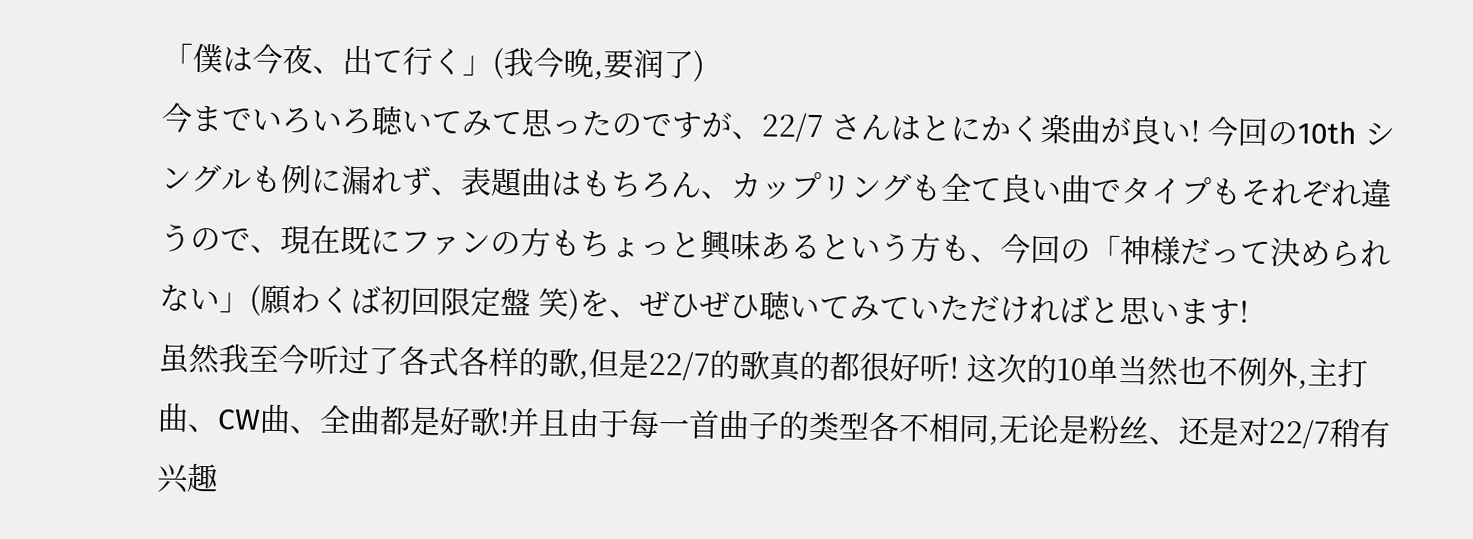「僕は今夜、出て行く」(我今晚,要润了)
今までいろいろ聴いてみて思ったのですが、22/7 さんはとにかく楽曲が良い! 今回の10th シングルも例に漏れず、表題曲はもちろん、カップリングも全て良い曲でタイプもそれぞれ違うので、現在既にファンの方もちょっと興味あるという方も、今回の「神様だって決められない」(願わくば初回限定盤 笑)を、ぜひぜひ聴いてみていただければと思います!
虽然我至今听过了各式各样的歌,但是22/7的歌真的都很好听! 这次的10单当然也不例外,主打曲、CW曲、全曲都是好歌!并且由于每一首曲子的类型各不相同,无论是粉丝、还是对22/7稍有兴趣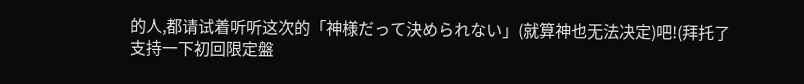的人,都请试着听听这次的「神様だって決められない」(就算神也无法决定)吧!(拜托了支持一下初回限定盤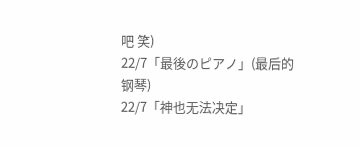吧 笑)
22/7「最後のピアノ」(最后的钢琴)
22/7「神也无法决定」